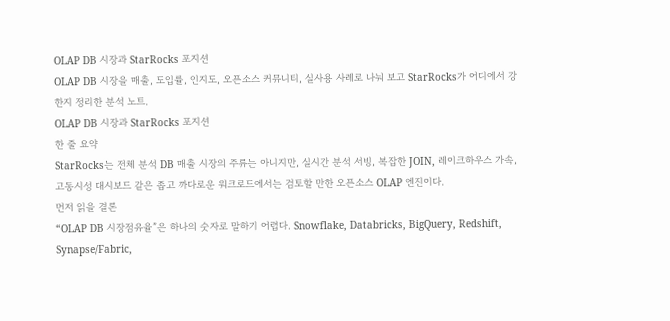OLAP DB 시장과 StarRocks 포지션
OLAP DB 시장을 매출, 도입률, 인지도, 오픈소스 커뮤니티, 실사용 사례로 나눠 보고 StarRocks가 어디에서 강한지 정리한 분석 노트.
OLAP DB 시장과 StarRocks 포지션
한 줄 요약
StarRocks는 전체 분석 DB 매출 시장의 주류는 아니지만, 실시간 분석 서빙, 복잡한 JOIN, 레이크하우스 가속, 고동시성 대시보드 같은 좁고 까다로운 워크로드에서는 검토할 만한 오픈소스 OLAP 엔진이다.
먼저 읽을 결론
“OLAP DB 시장점유율”은 하나의 숫자로 말하기 어렵다. Snowflake, Databricks, BigQuery, Redshift, Synapse/Fabric,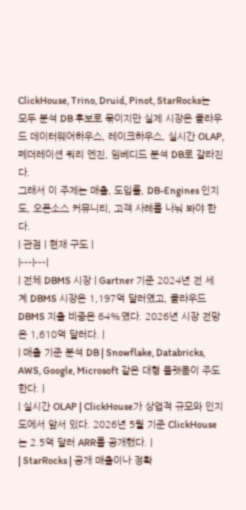ClickHouse, Trino, Druid, Pinot, StarRocks는 모두 분석 DB 후보로 묶이지만 실제 시장은 클라우드 데이터웨어하우스, 레이크하우스, 실시간 OLAP, 페더레이션 쿼리 엔진, 임베디드 분석 DB로 갈라진다.
그래서 이 주제는 매출, 도입률, DB-Engines 인지도, 오픈소스 커뮤니티, 고객 사례를 나눠 봐야 한다.
| 관점 | 현재 구도 |
|---|---|
| 전체 DBMS 시장 | Gartner 기준 2024년 전 세계 DBMS 시장은 1,197억 달러였고, 클라우드 DBMS 지출 비중은 64%였다. 2026년 시장 전망은 1,610억 달러다. |
| 매출 기준 분석 DB | Snowflake, Databricks, AWS, Google, Microsoft 같은 대형 플랫폼이 주도한다. |
| 실시간 OLAP | ClickHouse가 상업적 규모와 인지도에서 앞서 있다. 2026년 5월 기준 ClickHouse는 2.5억 달러 ARR를 공개했다. |
| StarRocks | 공개 매출이나 정확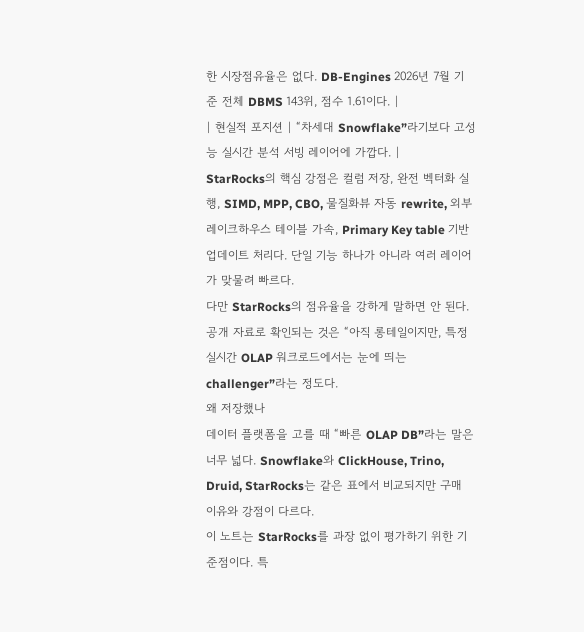한 시장점유율은 없다. DB-Engines 2026년 7월 기준 전체 DBMS 143위, 점수 1.61이다. |
| 현실적 포지션 | “차세대 Snowflake”라기보다 고성능 실시간 분석 서빙 레이어에 가깝다. |
StarRocks의 핵심 강점은 컬럼 저장, 완전 벡터화 실행, SIMD, MPP, CBO, 물질화뷰 자동 rewrite, 외부 레이크하우스 테이블 가속, Primary Key table 기반 업데이트 처리다. 단일 기능 하나가 아니라 여러 레이어가 맞물려 빠르다.
다만 StarRocks의 점유율을 강하게 말하면 안 된다. 공개 자료로 확인되는 것은 “아직 롱테일이지만, 특정 실시간 OLAP 워크로드에서는 눈에 띄는 challenger”라는 정도다.
왜 저장했나
데이터 플랫폼을 고를 때 “빠른 OLAP DB”라는 말은 너무 넓다. Snowflake와 ClickHouse, Trino, Druid, StarRocks는 같은 표에서 비교되지만 구매 이유와 강점이 다르다.
이 노트는 StarRocks를 과장 없이 평가하기 위한 기준점이다. 특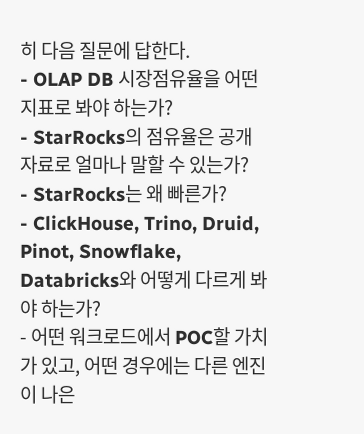히 다음 질문에 답한다.
- OLAP DB 시장점유율을 어떤 지표로 봐야 하는가?
- StarRocks의 점유율은 공개 자료로 얼마나 말할 수 있는가?
- StarRocks는 왜 빠른가?
- ClickHouse, Trino, Druid, Pinot, Snowflake, Databricks와 어떻게 다르게 봐야 하는가?
- 어떤 워크로드에서 POC할 가치가 있고, 어떤 경우에는 다른 엔진이 나은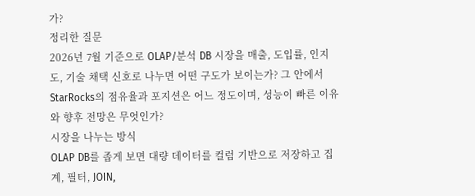가?
정리한 질문
2026년 7월 기준으로 OLAP/분석 DB 시장을 매출, 도입률, 인지도, 기술 채택 신호로 나누면 어떤 구도가 보이는가? 그 안에서 StarRocks의 점유율과 포지션은 어느 정도이며, 성능이 빠른 이유와 향후 전망은 무엇인가?
시장을 나누는 방식
OLAP DB를 좁게 보면 대량 데이터를 컬럼 기반으로 저장하고 집계, 필터, JOIN,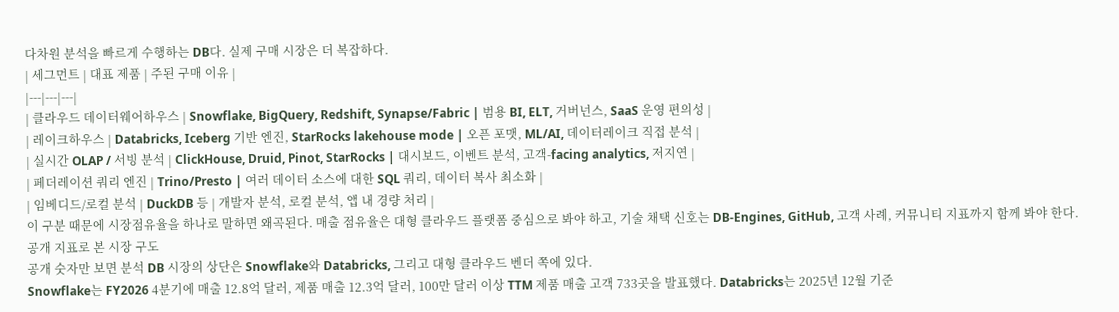다차원 분석을 빠르게 수행하는 DB다. 실제 구매 시장은 더 복잡하다.
| 세그먼트 | 대표 제품 | 주된 구매 이유 |
|---|---|---|
| 클라우드 데이터웨어하우스 | Snowflake, BigQuery, Redshift, Synapse/Fabric | 범용 BI, ELT, 거버넌스, SaaS 운영 편의성 |
| 레이크하우스 | Databricks, Iceberg 기반 엔진, StarRocks lakehouse mode | 오픈 포맷, ML/AI, 데이터레이크 직접 분석 |
| 실시간 OLAP / 서빙 분석 | ClickHouse, Druid, Pinot, StarRocks | 대시보드, 이벤트 분석, 고객-facing analytics, 저지연 |
| 페더레이션 쿼리 엔진 | Trino/Presto | 여러 데이터 소스에 대한 SQL 쿼리, 데이터 복사 최소화 |
| 임베디드/로컬 분석 | DuckDB 등 | 개발자 분석, 로컬 분석, 앱 내 경량 처리 |
이 구분 때문에 시장점유율을 하나로 말하면 왜곡된다. 매출 점유율은 대형 클라우드 플랫폼 중심으로 봐야 하고, 기술 채택 신호는 DB-Engines, GitHub, 고객 사례, 커뮤니티 지표까지 함께 봐야 한다.
공개 지표로 본 시장 구도
공개 숫자만 보면 분석 DB 시장의 상단은 Snowflake와 Databricks, 그리고 대형 클라우드 벤더 쪽에 있다.
Snowflake는 FY2026 4분기에 매출 12.8억 달러, 제품 매출 12.3억 달러, 100만 달러 이상 TTM 제품 매출 고객 733곳을 발표했다. Databricks는 2025년 12월 기준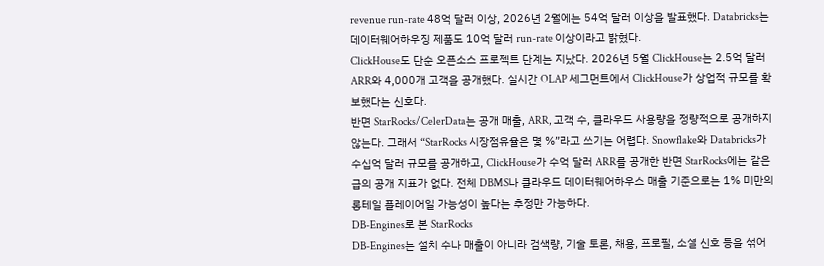revenue run-rate 48억 달러 이상, 2026년 2월에는 54억 달러 이상을 발표했다. Databricks는 데이터웨어하우징 제품도 10억 달러 run-rate 이상이라고 밝혔다.
ClickHouse도 단순 오픈소스 프로젝트 단계는 지났다. 2026년 5월 ClickHouse는 2.5억 달러 ARR와 4,000개 고객을 공개했다. 실시간 OLAP 세그먼트에서 ClickHouse가 상업적 규모를 확보했다는 신호다.
반면 StarRocks/CelerData는 공개 매출, ARR, 고객 수, 클라우드 사용량을 정량적으로 공개하지 않는다. 그래서 “StarRocks 시장점유율은 몇 %”라고 쓰기는 어렵다. Snowflake와 Databricks가 수십억 달러 규모를 공개하고, ClickHouse가 수억 달러 ARR를 공개한 반면 StarRocks에는 같은 급의 공개 지표가 없다. 전체 DBMS나 클라우드 데이터웨어하우스 매출 기준으로는 1% 미만의 롱테일 플레이어일 가능성이 높다는 추정만 가능하다.
DB-Engines로 본 StarRocks
DB-Engines는 설치 수나 매출이 아니라 검색량, 기술 토론, 채용, 프로필, 소셜 신호 등을 섞어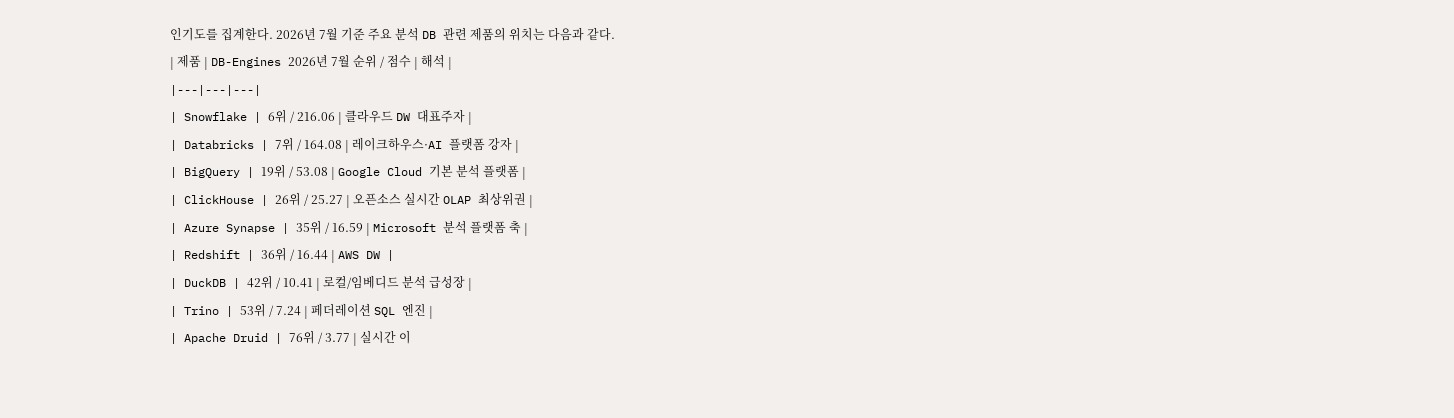인기도를 집계한다. 2026년 7월 기준 주요 분석 DB 관련 제품의 위치는 다음과 같다.
| 제품 | DB-Engines 2026년 7월 순위 / 점수 | 해석 |
|---|---|---|
| Snowflake | 6위 / 216.06 | 클라우드 DW 대표주자 |
| Databricks | 7위 / 164.08 | 레이크하우스·AI 플랫폼 강자 |
| BigQuery | 19위 / 53.08 | Google Cloud 기본 분석 플랫폼 |
| ClickHouse | 26위 / 25.27 | 오픈소스 실시간 OLAP 최상위권 |
| Azure Synapse | 35위 / 16.59 | Microsoft 분석 플랫폼 축 |
| Redshift | 36위 / 16.44 | AWS DW |
| DuckDB | 42위 / 10.41 | 로컬/임베디드 분석 급성장 |
| Trino | 53위 / 7.24 | 페더레이션 SQL 엔진 |
| Apache Druid | 76위 / 3.77 | 실시간 이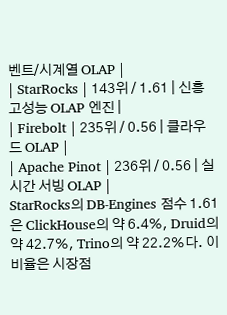벤트/시계열 OLAP |
| StarRocks | 143위 / 1.61 | 신흥 고성능 OLAP 엔진 |
| Firebolt | 235위 / 0.56 | 클라우드 OLAP |
| Apache Pinot | 236위 / 0.56 | 실시간 서빙 OLAP |
StarRocks의 DB-Engines 점수 1.61은 ClickHouse의 약 6.4%, Druid의 약 42.7%, Trino의 약 22.2%다. 이 비율은 시장점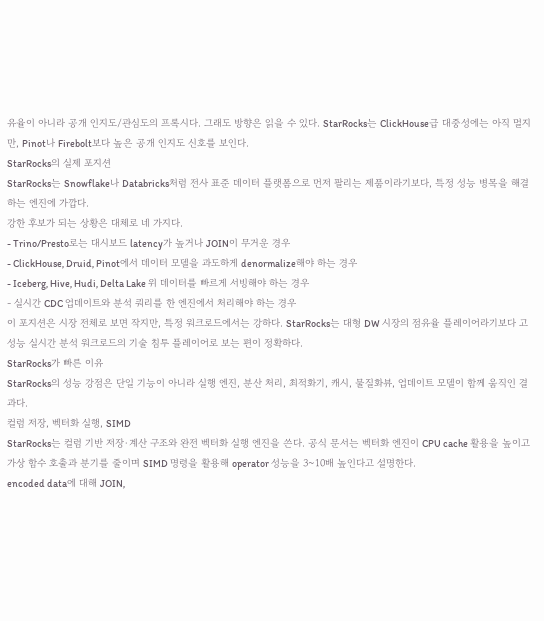유율이 아니라 공개 인지도/관심도의 프록시다. 그래도 방향은 읽을 수 있다. StarRocks는 ClickHouse급 대중성에는 아직 멀지만, Pinot나 Firebolt보다 높은 공개 인지도 신호를 보인다.
StarRocks의 실제 포지션
StarRocks는 Snowflake나 Databricks처럼 전사 표준 데이터 플랫폼으로 먼저 팔리는 제품이라기보다, 특정 성능 병목을 해결하는 엔진에 가깝다.
강한 후보가 되는 상황은 대체로 네 가지다.
- Trino/Presto로는 대시보드 latency가 높거나 JOIN이 무거운 경우
- ClickHouse, Druid, Pinot에서 데이터 모델을 과도하게 denormalize해야 하는 경우
- Iceberg, Hive, Hudi, Delta Lake 위 데이터를 빠르게 서빙해야 하는 경우
- 실시간 CDC 업데이트와 분석 쿼리를 한 엔진에서 처리해야 하는 경우
이 포지션은 시장 전체로 보면 작지만, 특정 워크로드에서는 강하다. StarRocks는 대형 DW 시장의 점유율 플레이어라기보다 고성능 실시간 분석 워크로드의 기술 침투 플레이어로 보는 편이 정확하다.
StarRocks가 빠른 이유
StarRocks의 성능 강점은 단일 기능이 아니라 실행 엔진, 분산 처리, 최적화기, 캐시, 물질화뷰, 업데이트 모델이 함께 움직인 결과다.
컬럼 저장, 벡터화 실행, SIMD
StarRocks는 컬럼 기반 저장·계산 구조와 완전 벡터화 실행 엔진을 쓴다. 공식 문서는 벡터화 엔진이 CPU cache 활용을 높이고 가상 함수 호출과 분기를 줄이며 SIMD 명령을 활용해 operator 성능을 3~10배 높인다고 설명한다.
encoded data에 대해 JOIN,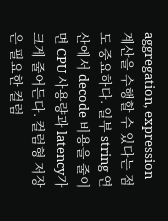aggregation, expression 계산을 수행할 수 있다는 점도 중요하다. 일부 string 연산에서 decode 비용을 줄이면 CPU 사용량과 latency가 크게 줄어든다. 컬럼형 저장은 필요한 컬럼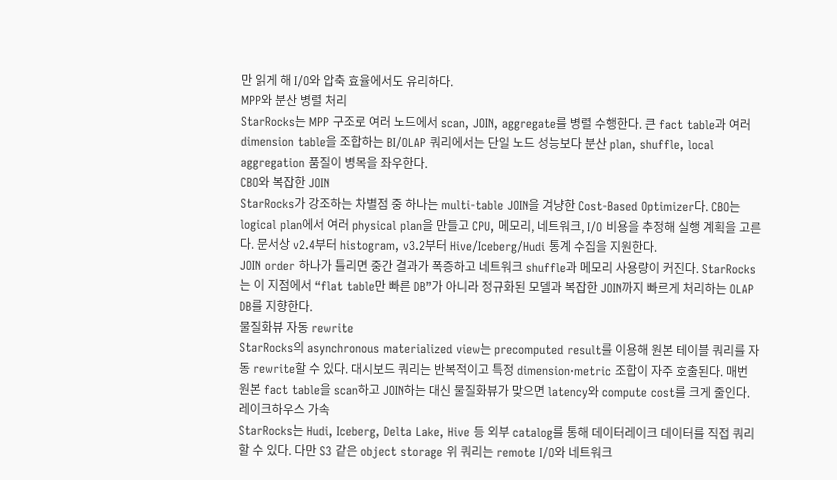만 읽게 해 I/O와 압축 효율에서도 유리하다.
MPP와 분산 병렬 처리
StarRocks는 MPP 구조로 여러 노드에서 scan, JOIN, aggregate를 병렬 수행한다. 큰 fact table과 여러 dimension table을 조합하는 BI/OLAP 쿼리에서는 단일 노드 성능보다 분산 plan, shuffle, local aggregation 품질이 병목을 좌우한다.
CBO와 복잡한 JOIN
StarRocks가 강조하는 차별점 중 하나는 multi-table JOIN을 겨냥한 Cost-Based Optimizer다. CBO는 logical plan에서 여러 physical plan을 만들고 CPU, 메모리, 네트워크, I/O 비용을 추정해 실행 계획을 고른다. 문서상 v2.4부터 histogram, v3.2부터 Hive/Iceberg/Hudi 통계 수집을 지원한다.
JOIN order 하나가 틀리면 중간 결과가 폭증하고 네트워크 shuffle과 메모리 사용량이 커진다. StarRocks는 이 지점에서 “flat table만 빠른 DB”가 아니라 정규화된 모델과 복잡한 JOIN까지 빠르게 처리하는 OLAP DB를 지향한다.
물질화뷰 자동 rewrite
StarRocks의 asynchronous materialized view는 precomputed result를 이용해 원본 테이블 쿼리를 자동 rewrite할 수 있다. 대시보드 쿼리는 반복적이고 특정 dimension·metric 조합이 자주 호출된다. 매번 원본 fact table을 scan하고 JOIN하는 대신 물질화뷰가 맞으면 latency와 compute cost를 크게 줄인다.
레이크하우스 가속
StarRocks는 Hudi, Iceberg, Delta Lake, Hive 등 외부 catalog를 통해 데이터레이크 데이터를 직접 쿼리할 수 있다. 다만 S3 같은 object storage 위 쿼리는 remote I/O와 네트워크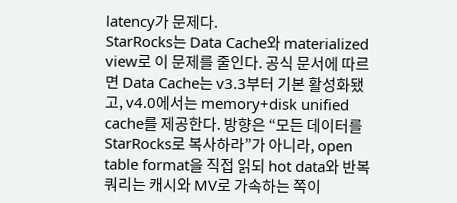latency가 문제다.
StarRocks는 Data Cache와 materialized view로 이 문제를 줄인다. 공식 문서에 따르면 Data Cache는 v3.3부터 기본 활성화됐고, v4.0에서는 memory+disk unified cache를 제공한다. 방향은 “모든 데이터를 StarRocks로 복사하라”가 아니라, open table format을 직접 읽되 hot data와 반복 쿼리는 캐시와 MV로 가속하는 쪽이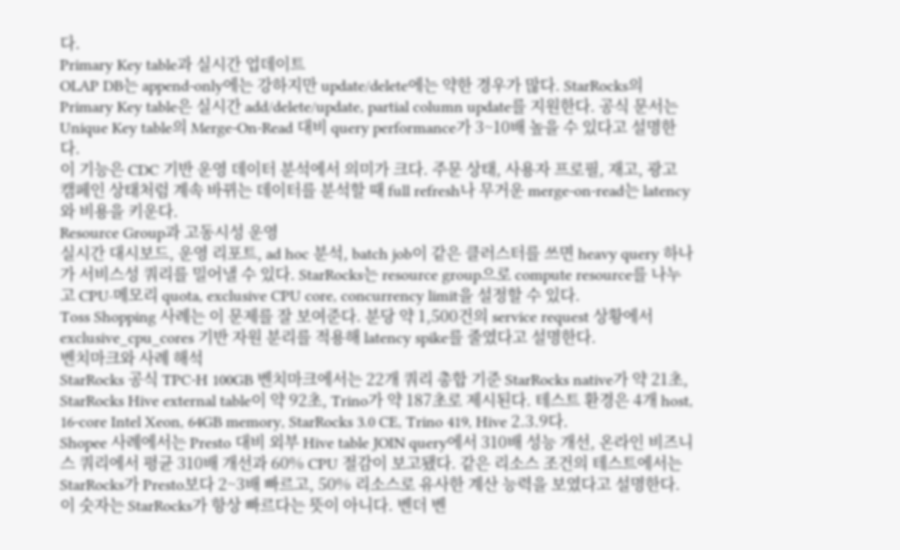다.
Primary Key table과 실시간 업데이트
OLAP DB는 append-only에는 강하지만 update/delete에는 약한 경우가 많다. StarRocks의 Primary Key table은 실시간 add/delete/update, partial column update를 지원한다. 공식 문서는 Unique Key table의 Merge-On-Read 대비 query performance가 3~10배 높을 수 있다고 설명한다.
이 기능은 CDC 기반 운영 데이터 분석에서 의미가 크다. 주문 상태, 사용자 프로필, 재고, 광고 캠페인 상태처럼 계속 바뀌는 데이터를 분석할 때 full refresh나 무거운 merge-on-read는 latency와 비용을 키운다.
Resource Group과 고동시성 운영
실시간 대시보드, 운영 리포트, ad hoc 분석, batch job이 같은 클러스터를 쓰면 heavy query 하나가 서비스성 쿼리를 밀어낼 수 있다. StarRocks는 resource group으로 compute resource를 나누고 CPU·메모리 quota, exclusive CPU core, concurrency limit을 설정할 수 있다.
Toss Shopping 사례는 이 문제를 잘 보여준다. 분당 약 1,500건의 service request 상황에서 exclusive_cpu_cores 기반 자원 분리를 적용해 latency spike를 줄였다고 설명한다.
벤치마크와 사례 해석
StarRocks 공식 TPC-H 100GB 벤치마크에서는 22개 쿼리 총합 기준 StarRocks native가 약 21초, StarRocks Hive external table이 약 92초, Trino가 약 187초로 제시된다. 테스트 환경은 4개 host, 16-core Intel Xeon, 64GB memory, StarRocks 3.0 CE, Trino 419, Hive 2.3.9다.
Shopee 사례에서는 Presto 대비 외부 Hive table JOIN query에서 310배 성능 개선, 온라인 비즈니스 쿼리에서 평균 310배 개선과 60% CPU 절감이 보고됐다. 같은 리소스 조건의 테스트에서는 StarRocks가 Presto보다 2~3배 빠르고, 50% 리소스로 유사한 계산 능력을 보였다고 설명한다.
이 숫자는 StarRocks가 항상 빠르다는 뜻이 아니다. 벤더 벤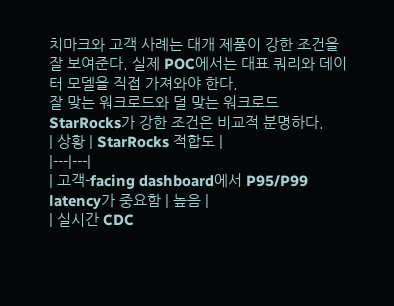치마크와 고객 사례는 대개 제품이 강한 조건을 잘 보여준다. 실제 POC에서는 대표 쿼리와 데이터 모델을 직접 가져와야 한다.
잘 맞는 워크로드와 덜 맞는 워크로드
StarRocks가 강한 조건은 비교적 분명하다.
| 상황 | StarRocks 적합도 |
|---|---|
| 고객-facing dashboard에서 P95/P99 latency가 중요함 | 높음 |
| 실시간 CDC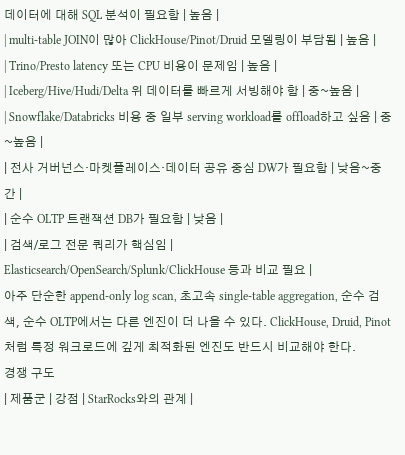데이터에 대해 SQL 분석이 필요함 | 높음 |
| multi-table JOIN이 많아 ClickHouse/Pinot/Druid 모델링이 부담됨 | 높음 |
| Trino/Presto latency 또는 CPU 비용이 문제임 | 높음 |
| Iceberg/Hive/Hudi/Delta 위 데이터를 빠르게 서빙해야 함 | 중~높음 |
| Snowflake/Databricks 비용 중 일부 serving workload를 offload하고 싶음 | 중~높음 |
| 전사 거버넌스·마켓플레이스·데이터 공유 중심 DW가 필요함 | 낮음~중간 |
| 순수 OLTP 트랜잭션 DB가 필요함 | 낮음 |
| 검색/로그 전문 쿼리가 핵심임 | Elasticsearch/OpenSearch/Splunk/ClickHouse 등과 비교 필요 |
아주 단순한 append-only log scan, 초고속 single-table aggregation, 순수 검색, 순수 OLTP에서는 다른 엔진이 더 나을 수 있다. ClickHouse, Druid, Pinot처럼 특정 워크로드에 깊게 최적화된 엔진도 반드시 비교해야 한다.
경쟁 구도
| 제품군 | 강점 | StarRocks와의 관계 |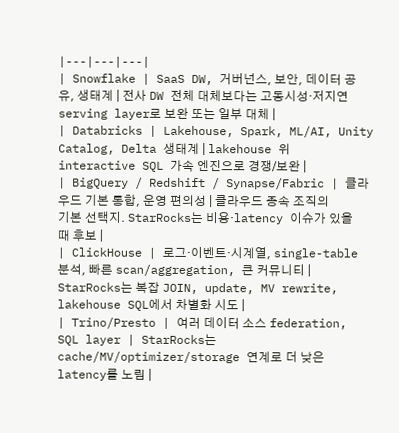|---|---|---|
| Snowflake | SaaS DW, 거버넌스, 보안, 데이터 공유, 생태계 | 전사 DW 전체 대체보다는 고동시성·저지연 serving layer로 보완 또는 일부 대체 |
| Databricks | Lakehouse, Spark, ML/AI, Unity Catalog, Delta 생태계 | lakehouse 위 interactive SQL 가속 엔진으로 경쟁/보완 |
| BigQuery / Redshift / Synapse/Fabric | 클라우드 기본 통합, 운영 편의성 | 클라우드 종속 조직의 기본 선택지. StarRocks는 비용·latency 이슈가 있을 때 후보 |
| ClickHouse | 로그·이벤트·시계열, single-table 분석, 빠른 scan/aggregation, 큰 커뮤니티 | StarRocks는 복잡 JOIN, update, MV rewrite, lakehouse SQL에서 차별화 시도 |
| Trino/Presto | 여러 데이터 소스 federation, SQL layer | StarRocks는 cache/MV/optimizer/storage 연계로 더 낮은 latency를 노림 |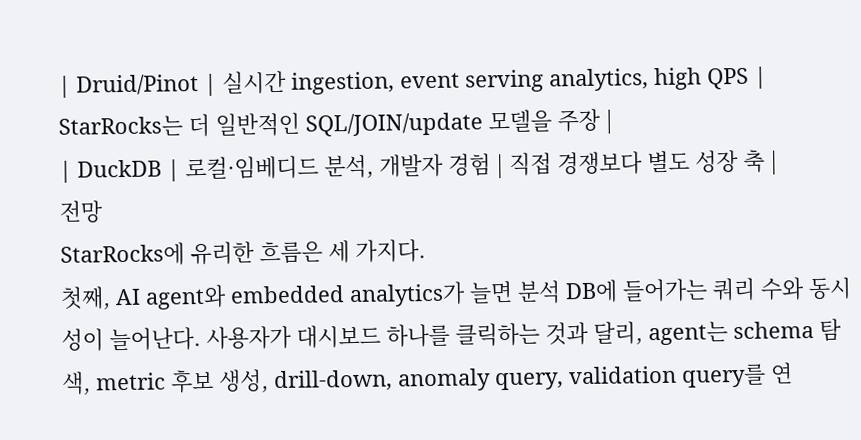| Druid/Pinot | 실시간 ingestion, event serving analytics, high QPS | StarRocks는 더 일반적인 SQL/JOIN/update 모델을 주장 |
| DuckDB | 로컬·임베디드 분석, 개발자 경험 | 직접 경쟁보다 별도 성장 축 |
전망
StarRocks에 유리한 흐름은 세 가지다.
첫째, AI agent와 embedded analytics가 늘면 분석 DB에 들어가는 쿼리 수와 동시성이 늘어난다. 사용자가 대시보드 하나를 클릭하는 것과 달리, agent는 schema 탐색, metric 후보 생성, drill-down, anomaly query, validation query를 연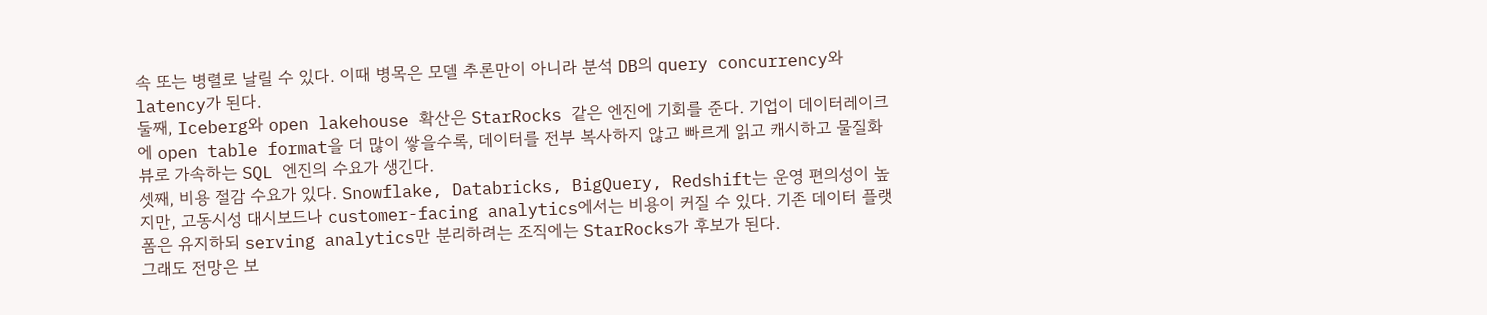속 또는 병렬로 날릴 수 있다. 이때 병목은 모델 추론만이 아니라 분석 DB의 query concurrency와 latency가 된다.
둘째, Iceberg와 open lakehouse 확산은 StarRocks 같은 엔진에 기회를 준다. 기업이 데이터레이크에 open table format을 더 많이 쌓을수록, 데이터를 전부 복사하지 않고 빠르게 읽고 캐시하고 물질화뷰로 가속하는 SQL 엔진의 수요가 생긴다.
셋째, 비용 절감 수요가 있다. Snowflake, Databricks, BigQuery, Redshift는 운영 편의성이 높지만, 고동시성 대시보드나 customer-facing analytics에서는 비용이 커질 수 있다. 기존 데이터 플랫폼은 유지하되 serving analytics만 분리하려는 조직에는 StarRocks가 후보가 된다.
그래도 전망은 보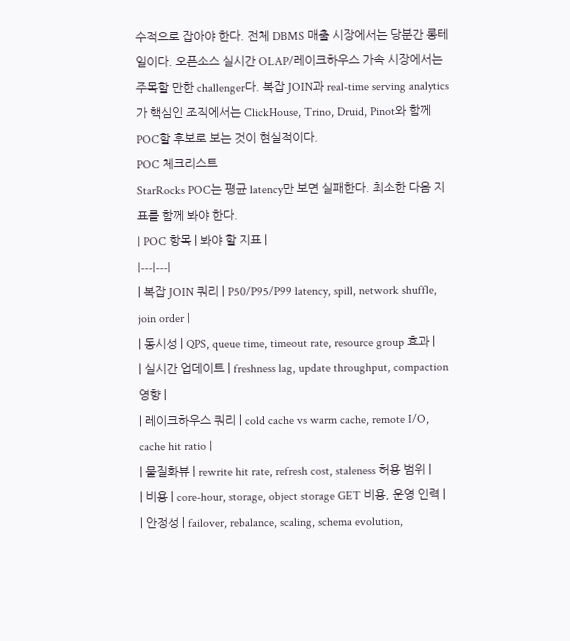수적으로 잡아야 한다. 전체 DBMS 매출 시장에서는 당분간 롱테일이다. 오픈소스 실시간 OLAP/레이크하우스 가속 시장에서는 주목할 만한 challenger다. 복잡 JOIN과 real-time serving analytics가 핵심인 조직에서는 ClickHouse, Trino, Druid, Pinot와 함께 POC할 후보로 보는 것이 현실적이다.
POC 체크리스트
StarRocks POC는 평균 latency만 보면 실패한다. 최소한 다음 지표를 함께 봐야 한다.
| POC 항목 | 봐야 할 지표 |
|---|---|
| 복잡 JOIN 쿼리 | P50/P95/P99 latency, spill, network shuffle, join order |
| 동시성 | QPS, queue time, timeout rate, resource group 효과 |
| 실시간 업데이트 | freshness lag, update throughput, compaction 영향 |
| 레이크하우스 쿼리 | cold cache vs warm cache, remote I/O, cache hit ratio |
| 물질화뷰 | rewrite hit rate, refresh cost, staleness 허용 범위 |
| 비용 | core-hour, storage, object storage GET 비용, 운영 인력 |
| 안정성 | failover, rebalance, scaling, schema evolution,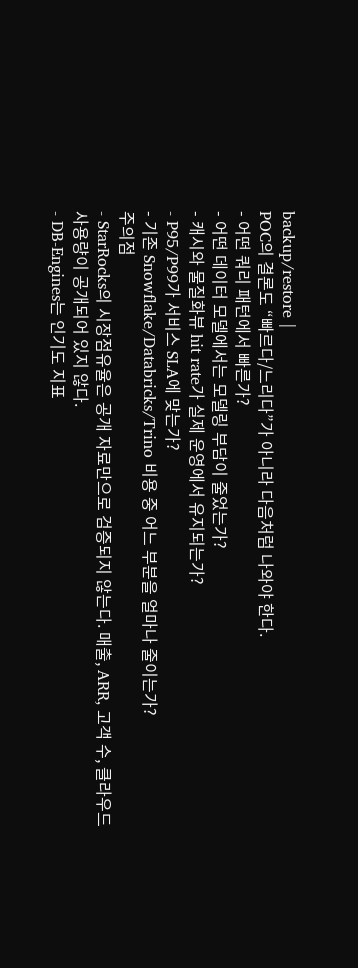backup/restore |
POC의 결론도 “빠르다/느리다”가 아니라 다음처럼 나와야 한다.
- 어떤 쿼리 패턴에서 빠른가?
- 어떤 데이터 모델에서는 모델링 부담이 줄었는가?
- 캐시와 물질화뷰 hit rate가 실제 운영에서 유지되는가?
- P95/P99가 서비스 SLA에 맞는가?
- 기존 Snowflake/Databricks/Trino 비용 중 어느 부분을 얼마나 줄이는가?
주의점
- StarRocks의 시장점유율은 공개 자료만으로 검증되지 않는다. 매출, ARR, 고객 수, 클라우드 사용량이 공개되어 있지 않다.
- DB-Engines는 인기도 지표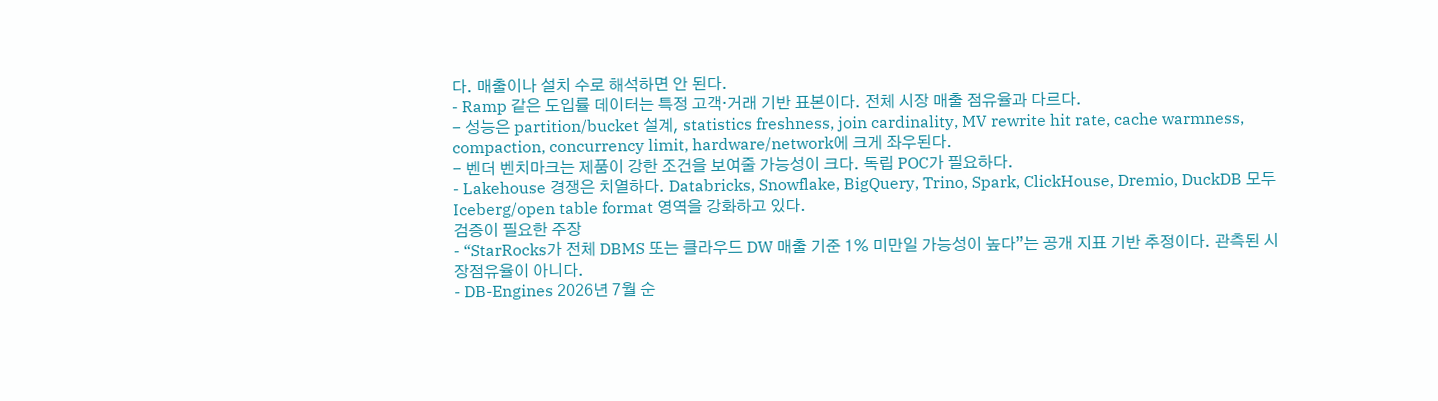다. 매출이나 설치 수로 해석하면 안 된다.
- Ramp 같은 도입률 데이터는 특정 고객·거래 기반 표본이다. 전체 시장 매출 점유율과 다르다.
- 성능은 partition/bucket 설계, statistics freshness, join cardinality, MV rewrite hit rate, cache warmness, compaction, concurrency limit, hardware/network에 크게 좌우된다.
- 벤더 벤치마크는 제품이 강한 조건을 보여줄 가능성이 크다. 독립 POC가 필요하다.
- Lakehouse 경쟁은 치열하다. Databricks, Snowflake, BigQuery, Trino, Spark, ClickHouse, Dremio, DuckDB 모두 Iceberg/open table format 영역을 강화하고 있다.
검증이 필요한 주장
- “StarRocks가 전체 DBMS 또는 클라우드 DW 매출 기준 1% 미만일 가능성이 높다”는 공개 지표 기반 추정이다. 관측된 시장점유율이 아니다.
- DB-Engines 2026년 7월 순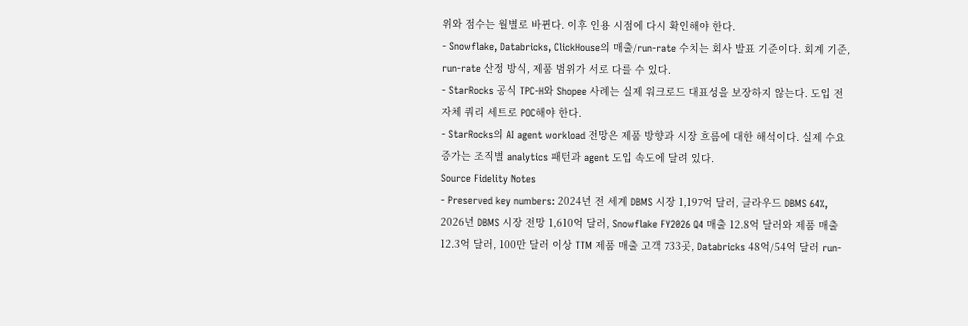위와 점수는 월별로 바뀐다. 이후 인용 시점에 다시 확인해야 한다.
- Snowflake, Databricks, ClickHouse의 매출/run-rate 수치는 회사 발표 기준이다. 회계 기준, run-rate 산정 방식, 제품 범위가 서로 다를 수 있다.
- StarRocks 공식 TPC-H와 Shopee 사례는 실제 워크로드 대표성을 보장하지 않는다. 도입 전 자체 쿼리 세트로 POC해야 한다.
- StarRocks의 AI agent workload 전망은 제품 방향과 시장 흐름에 대한 해석이다. 실제 수요 증가는 조직별 analytics 패턴과 agent 도입 속도에 달려 있다.
Source Fidelity Notes
- Preserved key numbers: 2024년 전 세계 DBMS 시장 1,197억 달러, 클라우드 DBMS 64%, 2026년 DBMS 시장 전망 1,610억 달러, Snowflake FY2026 Q4 매출 12.8억 달러와 제품 매출 12.3억 달러, 100만 달러 이상 TTM 제품 매출 고객 733곳, Databricks 48억/54억 달러 run-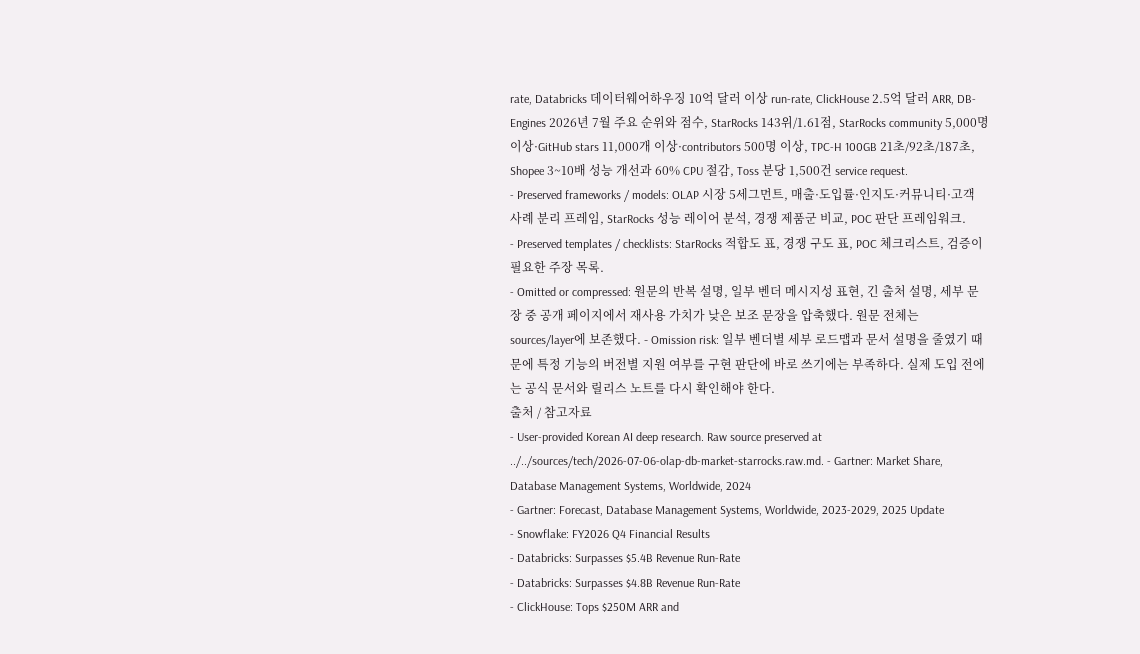rate, Databricks 데이터웨어하우징 10억 달러 이상 run-rate, ClickHouse 2.5억 달러 ARR, DB-Engines 2026년 7월 주요 순위와 점수, StarRocks 143위/1.61점, StarRocks community 5,000명 이상·GitHub stars 11,000개 이상·contributors 500명 이상, TPC-H 100GB 21초/92초/187초, Shopee 3~10배 성능 개선과 60% CPU 절감, Toss 분당 1,500건 service request.
- Preserved frameworks / models: OLAP 시장 5세그먼트, 매출·도입률·인지도·커뮤니티·고객 사례 분리 프레임, StarRocks 성능 레이어 분석, 경쟁 제품군 비교, POC 판단 프레임워크.
- Preserved templates / checklists: StarRocks 적합도 표, 경쟁 구도 표, POC 체크리스트, 검증이 필요한 주장 목록.
- Omitted or compressed: 원문의 반복 설명, 일부 벤더 메시지성 표현, 긴 출처 설명, 세부 문장 중 공개 페이지에서 재사용 가치가 낮은 보조 문장을 압축했다. 원문 전체는
sources/layer에 보존했다. - Omission risk: 일부 벤더별 세부 로드맵과 문서 설명을 줄였기 때문에 특정 기능의 버전별 지원 여부를 구현 판단에 바로 쓰기에는 부족하다. 실제 도입 전에는 공식 문서와 릴리스 노트를 다시 확인해야 한다.
출처 / 참고자료
- User-provided Korean AI deep research. Raw source preserved at
../../sources/tech/2026-07-06-olap-db-market-starrocks.raw.md. - Gartner: Market Share, Database Management Systems, Worldwide, 2024
- Gartner: Forecast, Database Management Systems, Worldwide, 2023-2029, 2025 Update
- Snowflake: FY2026 Q4 Financial Results
- Databricks: Surpasses $5.4B Revenue Run-Rate
- Databricks: Surpasses $4.8B Revenue Run-Rate
- ClickHouse: Tops $250M ARR and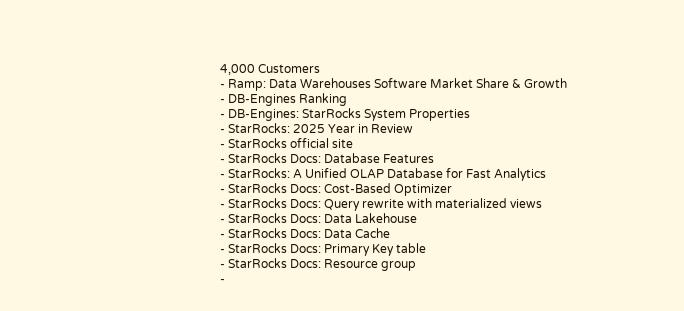4,000 Customers
- Ramp: Data Warehouses Software Market Share & Growth
- DB-Engines Ranking
- DB-Engines: StarRocks System Properties
- StarRocks: 2025 Year in Review
- StarRocks official site
- StarRocks Docs: Database Features
- StarRocks: A Unified OLAP Database for Fast Analytics
- StarRocks Docs: Cost-Based Optimizer
- StarRocks Docs: Query rewrite with materialized views
- StarRocks Docs: Data Lakehouse
- StarRocks Docs: Data Cache
- StarRocks Docs: Primary Key table
- StarRocks Docs: Resource group
-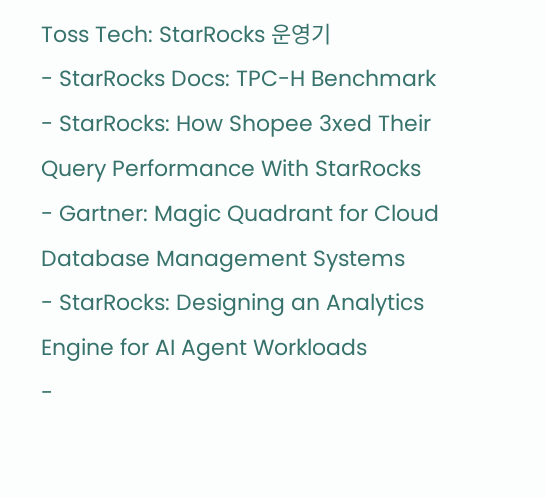Toss Tech: StarRocks 운영기
- StarRocks Docs: TPC-H Benchmark
- StarRocks: How Shopee 3xed Their Query Performance With StarRocks
- Gartner: Magic Quadrant for Cloud Database Management Systems
- StarRocks: Designing an Analytics Engine for AI Agent Workloads
-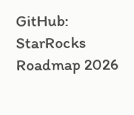GitHub: StarRocks Roadmap 2026